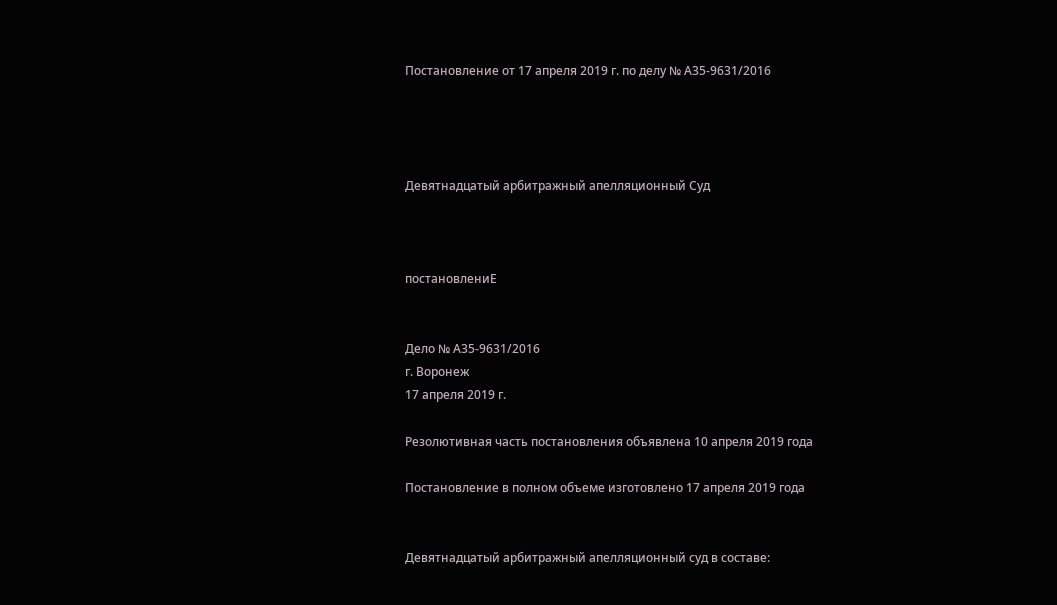Постановление от 17 апреля 2019 г. по делу № А35-9631/2016




Девятнадцатый арбитражный апелляционный Суд



постановлениЕ


Дело № А35-9631/2016
г. Воронеж
17 апреля 2019 г.

Резолютивная часть постановления объявлена 10 апреля 2019 года

Постановление в полном объеме изготовлено 17 апреля 2019 года


Девятнадцатый арбитражный апелляционный суд в составе: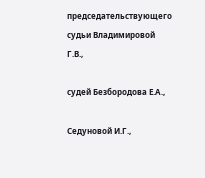председательствующего судьи Владимировой Г.В.,

судей Безбородова Е.А.,

Седуновой И.Г.,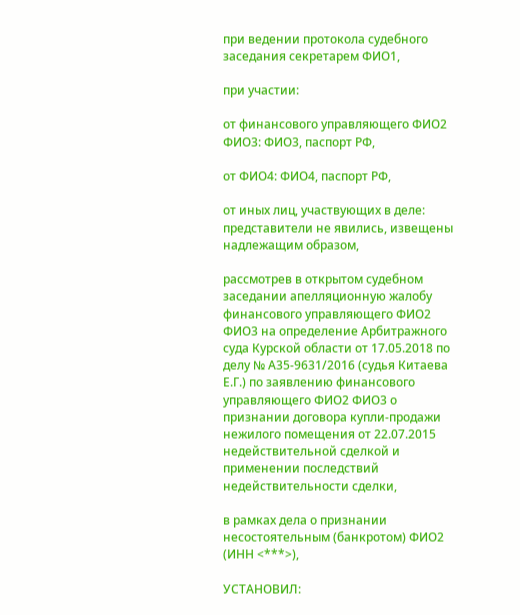при ведении протокола судебного заседания секретарем ФИО1,

при участии:

от финансового управляющего ФИО2 ФИО3: ФИО3, паспорт РФ,

от ФИО4: ФИО4, паспорт РФ,

от иных лиц, участвующих в деле: представители не явились, извещены надлежащим образом,

рассмотрев в открытом судебном заседании апелляционную жалобу финансового управляющего ФИО2 ФИО3 на определение Арбитражного суда Курской области от 17.05.2018 по делу № А35-9631/2016 (судья Китаева Е.Г.) по заявлению финансового управляющего ФИО2 ФИО3 о признании договора купли-продажи нежилого помещения от 22.07.2015 недействительной сделкой и применении последствий недействительности сделки,

в рамках дела о признании несостоятельным (банкротом) ФИО2 (ИНН <***>),

УСТАНОВИЛ: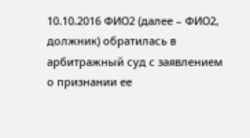10.10.2016 ФИО2 (далее – ФИО2, должник) обратилась в арбитражный суд с заявлением о признании ее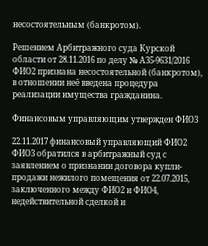несостоятельным (банкротом).

Решением Арбитражного суда Курской области от 28.11.2016 по делу № А35-9631/2016 ФИО2 признана несостоятельной (банкротом), в отношении неё введена процедура реализации имущества гражданина.

Финансовым управляющим утвержден ФИО3

22.11.2017 финансовый управляющий ФИО2 ФИО3 обратился в арбитражный суд с заявлением о признании договора купли-продажи нежилого помещения от 22.07.2015, заключенного между ФИО2 и ФИО4, недействительной сделкой и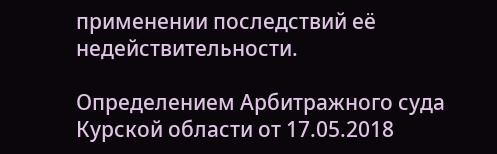применении последствий её недействительности.

Определением Арбитражного суда Курской области от 17.05.2018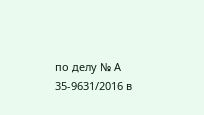по делу № А 35-9631/2016 в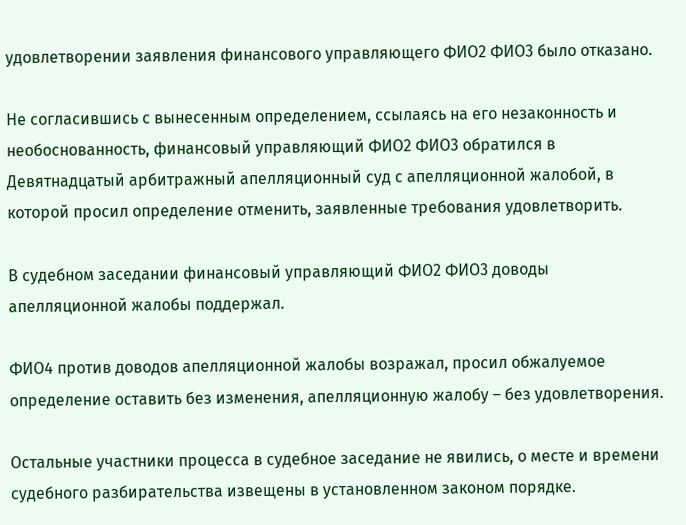удовлетворении заявления финансового управляющего ФИО2 ФИО3 было отказано.

Не согласившись с вынесенным определением, ссылаясь на его незаконность и необоснованность, финансовый управляющий ФИО2 ФИО3 обратился в Девятнадцатый арбитражный апелляционный суд с апелляционной жалобой, в которой просил определение отменить, заявленные требования удовлетворить.

В судебном заседании финансовый управляющий ФИО2 ФИО3 доводы апелляционной жалобы поддержал.

ФИО4 против доводов апелляционной жалобы возражал, просил обжалуемое определение оставить без изменения, апелляционную жалобу – без удовлетворения.

Остальные участники процесса в судебное заседание не явились, о месте и времени судебного разбирательства извещены в установленном законом порядке.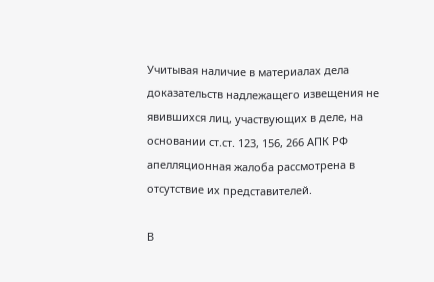Учитывая наличие в материалах дела доказательств надлежащего извещения не явившихся лиц, участвующих в деле, на основании ст.ст. 123, 156, 266 АПК РФ апелляционная жалоба рассмотрена в отсутствие их представителей.

В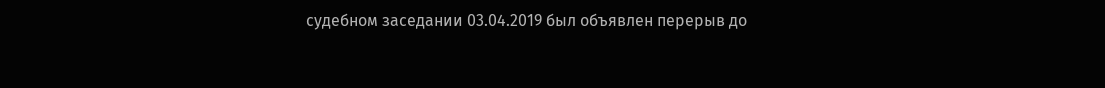судебном заседании 03.04.2019 был объявлен перерыв до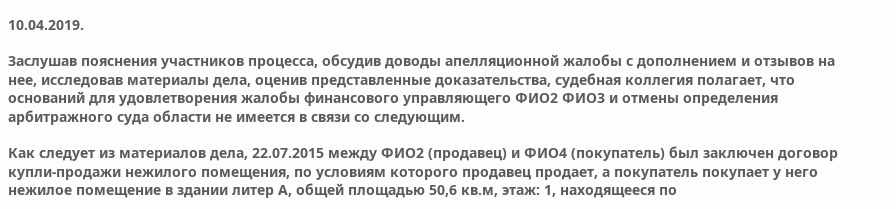10.04.2019.

Заслушав пояснения участников процесса, обсудив доводы апелляционной жалобы с дополнением и отзывов на нее, исследовав материалы дела, оценив представленные доказательства, судебная коллегия полагает, что оснований для удовлетворения жалобы финансового управляющего ФИО2 ФИО3 и отмены определения арбитражного суда области не имеется в связи со следующим.

Как следует из материалов дела, 22.07.2015 между ФИО2 (продавец) и ФИО4 (покупатель) был заключен договор купли-продажи нежилого помещения, по условиям которого продавец продает, а покупатель покупает у него нежилое помещение в здании литер А, общей площадью 50,6 кв.м, этаж: 1, находящееся по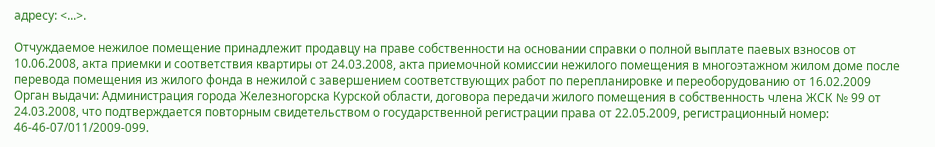адресу: <...>.

Отчуждаемое нежилое помещение принадлежит продавцу на праве собственности на основании справки о полной выплате паевых взносов от 10.06.2008, акта приемки и соответствия квартиры от 24.03.2008, акта приемочной комиссии нежилого помещения в многоэтажном жилом доме после перевода помещения из жилого фонда в нежилой с завершением соответствующих работ по перепланировке и переоборудованию от 16.02.2009 Орган выдачи: Администрация города Железногорска Курской области, договора передачи жилого помещения в собственность члена ЖСК № 99 от 24.03.2008, что подтверждается повторным свидетельством о государственной регистрации права от 22.05.2009, регистрационный номер: 46-46-07/011/2009-099.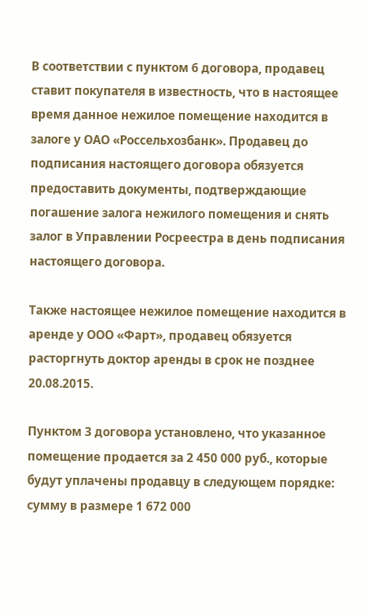В соответствии с пунктом 6 договора, продавец ставит покупателя в известность, что в настоящее время данное нежилое помещение находится в залоге у ОАО «Россельхозбанк». Продавец до подписания настоящего договора обязуется предоставить документы, подтверждающие погашение залога нежилого помещения и снять залог в Управлении Росреестра в день подписания настоящего договора.

Также настоящее нежилое помещение находится в аренде у ООО «Фарт», продавец обязуется расторгнуть доктор аренды в срок не позднее 20.08.2015.

Пунктом 3 договора установлено, что указанное помещение продается за 2 450 000 руб., которые будут уплачены продавцу в следующем порядке: сумму в размере 1 672 000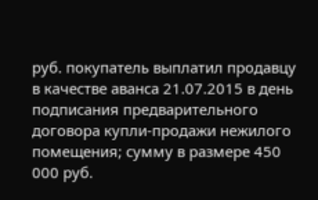руб. покупатель выплатил продавцу в качестве аванса 21.07.2015 в день подписания предварительного договора купли-продажи нежилого помещения; сумму в размере 450 000 руб.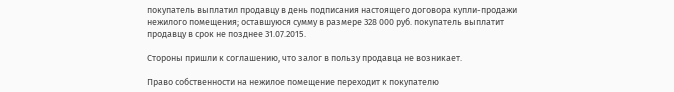покупатель выплатил продавцу в день подписания настоящего договора купли-продажи нежилого помещения; оставшуюся сумму в размере 328 000 руб. покупатель выплатит продавцу в срок не позднее 31.07.2015.

Стороны пришли к соглашению, что залог в пользу продавца не возникает.

Право собственности на нежилое помещение переходит к покупателю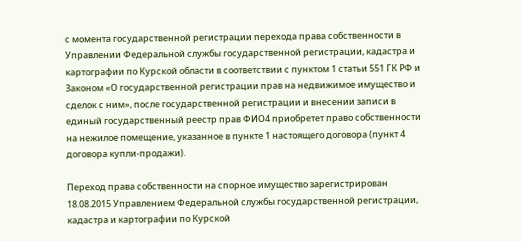с момента государственной регистрации перехода права собственности в Управлении Федеральной службы государственной регистрации, кадастра и картографии по Курской области в соответствии с пунктом 1 статьи 551 ГК РФ и Законом «О государственной регистрации прав на недвижимое имущество и сделок с ним», после государственной регистрации и внесении записи в единый государственный реестр прав ФИО4 приобретет право собственности на нежилое помещение, указанное в пункте 1 настоящего договора (пункт 4 договора купли-продажи).

Переход права собственности на спорное имущество зарегистрирован 18.08.2015 Управлением Федеральной службы государственной регистрации, кадастра и картографии по Курской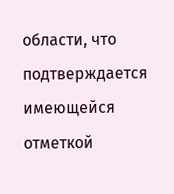области, что подтверждается имеющейся отметкой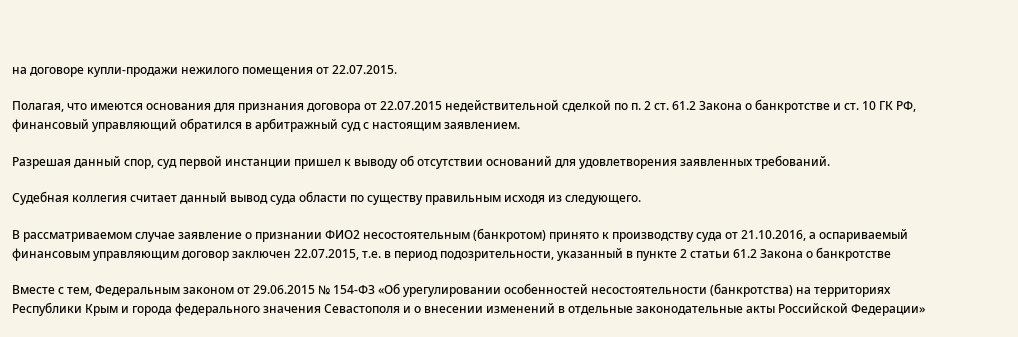на договоре купли-продажи нежилого помещения от 22.07.2015.

Полагая, что имеются основания для признания договора от 22.07.2015 недействительной сделкой по п. 2 ст. 61.2 Закона о банкротстве и ст. 10 ГК РФ, финансовый управляющий обратился в арбитражный суд с настоящим заявлением.

Разрешая данный спор, суд первой инстанции пришел к выводу об отсутствии оснований для удовлетворения заявленных требований.

Судебная коллегия считает данный вывод суда области по существу правильным исходя из следующего.

В рассматриваемом случае заявление о признании ФИО2 несостоятельным (банкротом) принято к производству суда от 21.10.2016, а оспариваемый финансовым управляющим договор заключен 22.07.2015, т.е. в период подозрительности, указанный в пункте 2 статьи 61.2 Закона о банкротстве

Вместе с тем, Федеральным законом от 29.06.2015 № 154-ФЗ «Об урегулировании особенностей несостоятельности (банкротства) на территориях Республики Крым и города федерального значения Севастополя и о внесении изменений в отдельные законодательные акты Российской Федерации»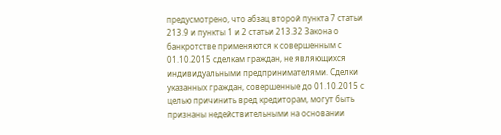предусмотрено, что абзац второй пункта 7 статьи 213.9 и пункты 1 и 2 статьи 213.32 Закона о банкротстве применяются к совершенным с 01.10.2015 сделкам граждан, не являющихся индивидуальными предпринимателями. Сделки указанных граждан, совершенные до 01.10.2015 с целью причинить вред кредиторам, могут быть признаны недействительными на основании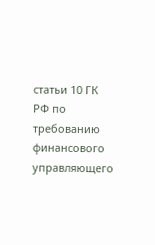статьи 10 ГК РФ по требованию финансового управляющего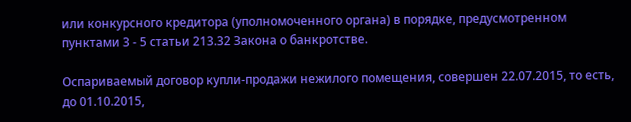или конкурсного кредитора (уполномоченного органа) в порядке, предусмотренном пунктами 3 - 5 статьи 213.32 Закона о банкротстве.

Оспариваемый договор купли-продажи нежилого помещения, совершен 22.07.2015, то есть, до 01.10.2015,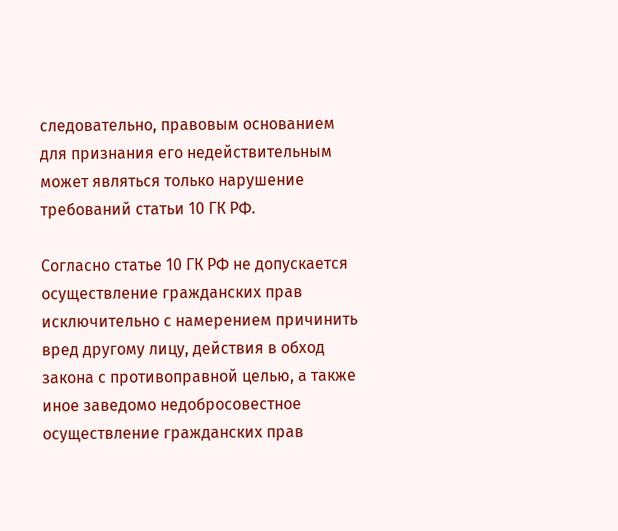следовательно, правовым основанием для признания его недействительным может являться только нарушение требований статьи 10 ГК РФ.

Согласно статье 10 ГК РФ не допускается осуществление гражданских прав исключительно с намерением причинить вред другому лицу, действия в обход закона с противоправной целью, а также иное заведомо недобросовестное осуществление гражданских прав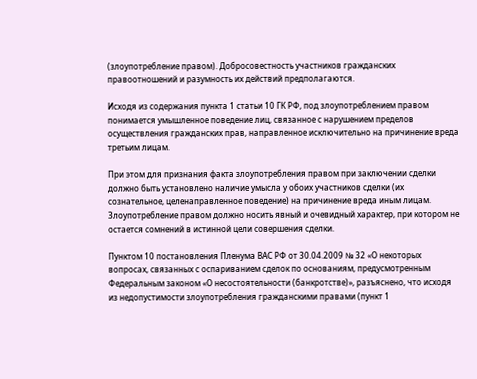(злоупотребление правом). Добросовестность участников гражданских правоотношений и разумность их действий предполагаются.

Исходя из содержания пункта 1 статьи 10 ГК РФ, под злоупотреблением правом понимается умышленное поведение лиц, связанное с нарушением пределов осуществления гражданских прав, направленное исключительно на причинение вреда третьим лицам.

При этом для признания факта злоупотребления правом при заключении сделки должно быть установлено наличие умысла у обоих участников сделки (их сознательное, целенаправленное поведение) на причинение вреда иным лицам. Злоупотребление правом должно носить явный и очевидный характер, при котором не остается сомнений в истинной цели совершения сделки.

Пунктом 10 постановления Пленума ВАС РФ от 30.04.2009 № 32 «О некоторых вопросах, связанных с оспариванием сделок по основаниям, предусмотренным Федеральным законом «О несостоятельности (банкротстве)», разъяснено, что исходя из недопустимости злоупотребления гражданскими правами (пункт 1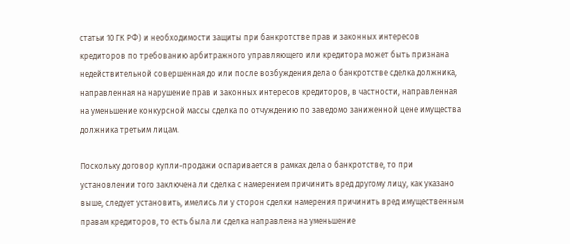статьи 10 ГК РФ) и необходимости защиты при банкротстве прав и законных интересов кредиторов по требованию арбитражного управляющего или кредитора может быть признана недействительной совершенная до или после возбуждения дела о банкротстве сделка должника, направленная на нарушение прав и законных интересов кредиторов, в частности, направленная на уменьшение конкурсной массы сделка по отчуждению по заведомо заниженной цене имущества должника третьим лицам.

Поскольку договор купли-продажи оспаривается в рамках дела о банкротстве, то при установлении того заключена ли сделка с намерением причинить вред другому лицу, как указано выше, следует установить, имелись ли у сторон сделки намерения причинить вред имущественным правам кредиторов, то есть была ли сделка направлена на уменьшение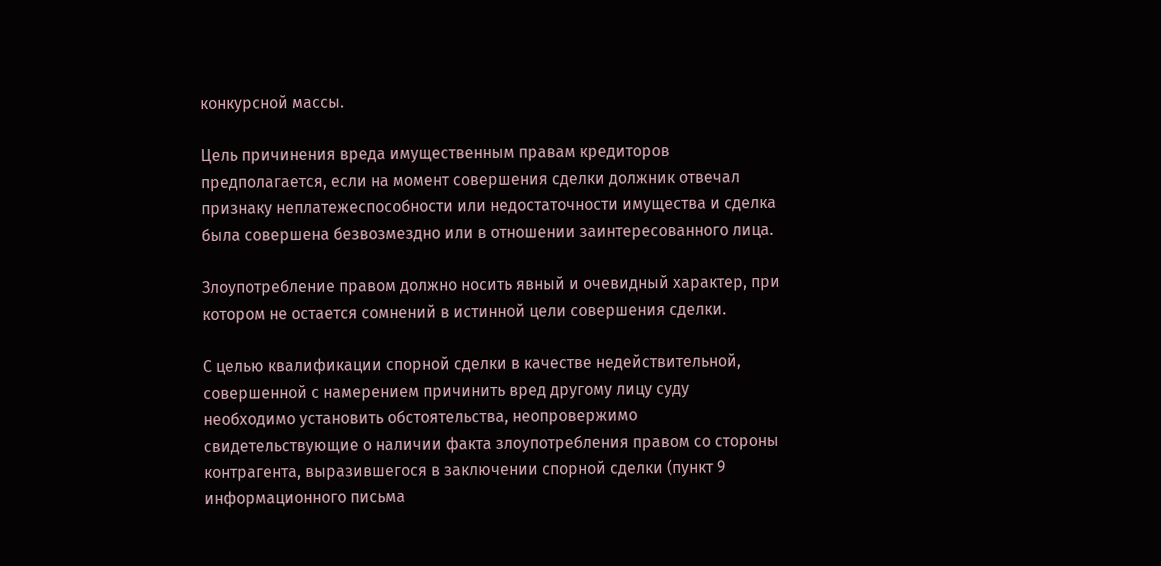конкурсной массы.

Цель причинения вреда имущественным правам кредиторов предполагается, если на момент совершения сделки должник отвечал признаку неплатежеспособности или недостаточности имущества и сделка была совершена безвозмездно или в отношении заинтересованного лица.

Злоупотребление правом должно носить явный и очевидный характер, при котором не остается сомнений в истинной цели совершения сделки.

С целью квалификации спорной сделки в качестве недействительной, совершенной с намерением причинить вред другому лицу суду необходимо установить обстоятельства, неопровержимо свидетельствующие о наличии факта злоупотребления правом со стороны контрагента, выразившегося в заключении спорной сделки (пункт 9 информационного письма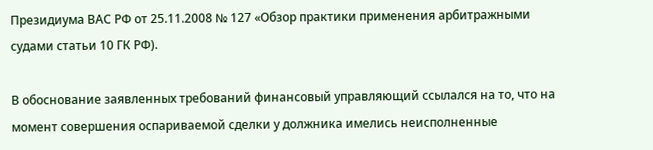Президиума ВАС РФ от 25.11.2008 № 127 «Обзор практики применения арбитражными судами статьи 10 ГК РФ).

В обоснование заявленных требований финансовый управляющий ссылался на то, что на момент совершения оспариваемой сделки у должника имелись неисполненные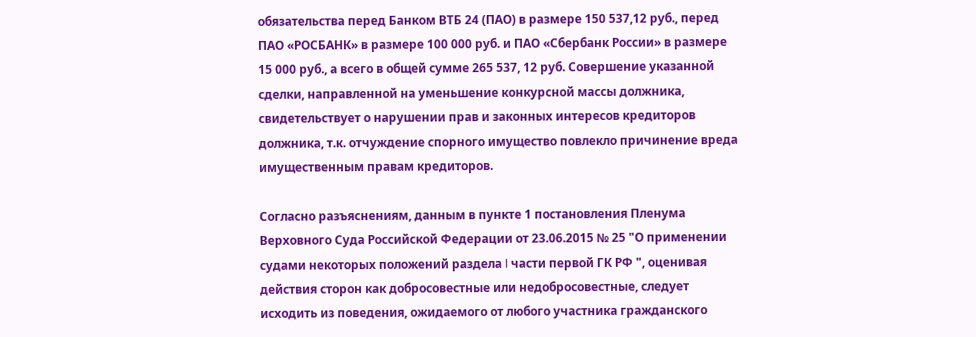обязательства перед Банком ВТБ 24 (ПАО) в размере 150 537,12 руб., перед ПАО «РОСБАНК» в размере 100 000 руб. и ПАО «Сбербанк России» в размере 15 000 руб., а всего в общей сумме 265 537, 12 руб. Совершение указанной сделки, направленной на уменьшение конкурсной массы должника, свидетельствует о нарушении прав и законных интересов кредиторов должника, т.к. отчуждение спорного имущество повлекло причинение вреда имущественным правам кредиторов.

Согласно разъяснениям, данным в пункте 1 постановления Пленума Верховного Суда Российской Федерации от 23.06.2015 № 25 "О применении судами некоторых положений раздела I части первой ГК РФ ", оценивая действия сторон как добросовестные или недобросовестные, следует исходить из поведения, ожидаемого от любого участника гражданского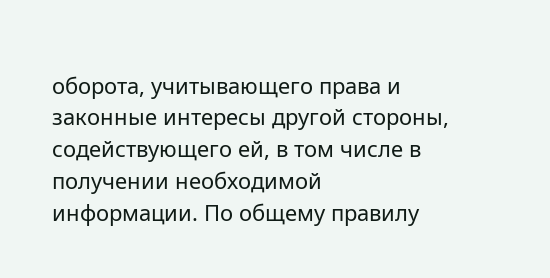оборота, учитывающего права и законные интересы другой стороны, содействующего ей, в том числе в получении необходимой информации. По общему правилу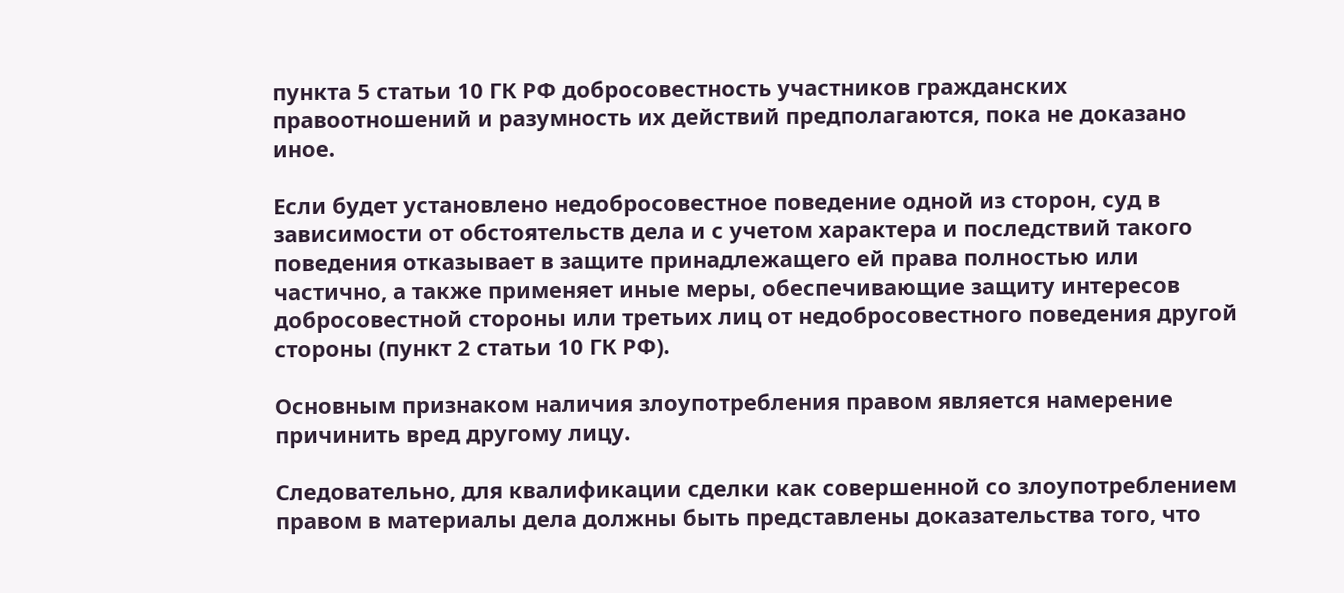пункта 5 статьи 10 ГК РФ добросовестность участников гражданских правоотношений и разумность их действий предполагаются, пока не доказано иное.

Если будет установлено недобросовестное поведение одной из сторон, суд в зависимости от обстоятельств дела и с учетом характера и последствий такого поведения отказывает в защите принадлежащего ей права полностью или частично, а также применяет иные меры, обеспечивающие защиту интересов добросовестной стороны или третьих лиц от недобросовестного поведения другой стороны (пункт 2 статьи 10 ГК РФ).

Основным признаком наличия злоупотребления правом является намерение причинить вред другому лицу.

Следовательно, для квалификации сделки как совершенной со злоупотреблением правом в материалы дела должны быть представлены доказательства того, что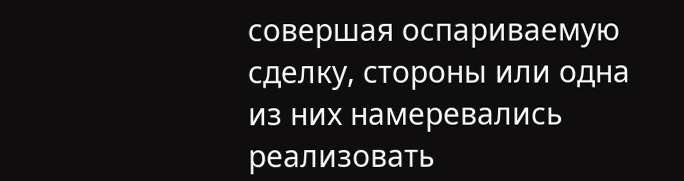совершая оспариваемую сделку, стороны или одна из них намеревались реализовать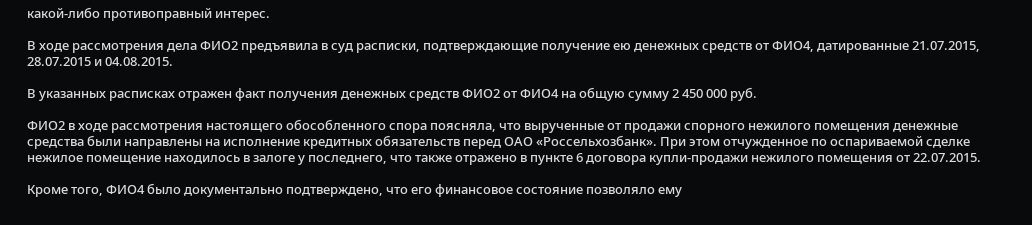какой-либо противоправный интерес.

В ходе рассмотрения дела ФИО2 предъявила в суд расписки, подтверждающие получение ею денежных средств от ФИО4, датированные 21.07.2015, 28.07.2015 и 04.08.2015.

В указанных расписках отражен факт получения денежных средств ФИО2 от ФИО4 на общую сумму 2 450 000 руб.

ФИО2 в ходе рассмотрения настоящего обособленного спора поясняла, что вырученные от продажи спорного нежилого помещения денежные средства были направлены на исполнение кредитных обязательств перед ОАО «Россельхозбанк». При этом отчужденное по оспариваемой сделке нежилое помещение находилось в залоге у последнего, что также отражено в пункте 6 договора купли-продажи нежилого помещения от 22.07.2015.

Кроме того, ФИО4 было документально подтверждено, что его финансовое состояние позволяло ему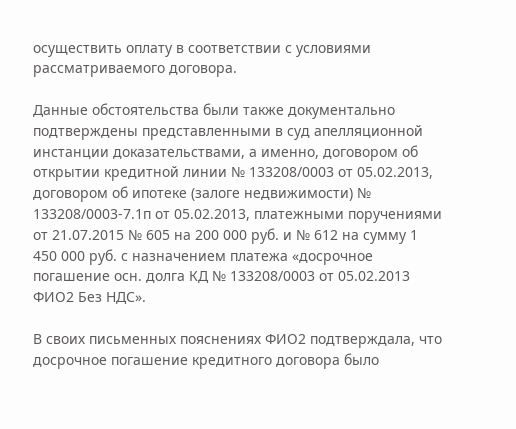осуществить оплату в соответствии с условиями рассматриваемого договора.

Данные обстоятельства были также документально подтверждены представленными в суд апелляционной инстанции доказательствами, а именно, договором об открытии кредитной линии № 133208/0003 от 05.02.2013, договором об ипотеке (залоге недвижимости) № 133208/0003-7.1п от 05.02.2013, платежными поручениями от 21.07.2015 № 605 на 200 000 руб. и № 612 на сумму 1 450 000 руб. с назначением платежа «досрочное погашение осн. долга КД № 133208/0003 от 05.02.2013 ФИО2 Без НДС».

В своих письменных пояснениях ФИО2 подтверждала, что досрочное погашение кредитного договора было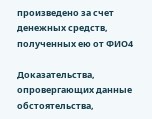произведено за счет денежных средств, полученных ею от ФИО4

Доказательства, опровергающих данные обстоятельства,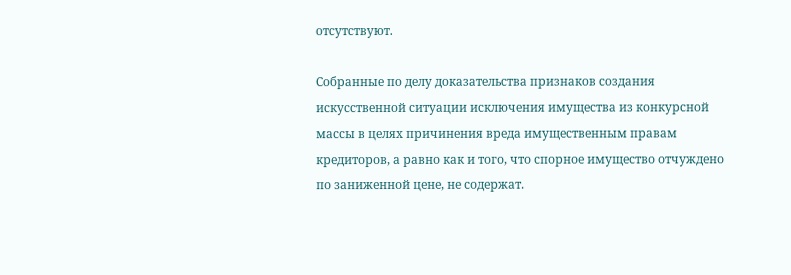отсутствуют.

Собранные по делу доказательства признаков создания искусственной ситуации исключения имущества из конкурсной массы в целях причинения вреда имущественным правам кредиторов, а равно как и того, что спорное имущество отчуждено по заниженной цене, не содержат.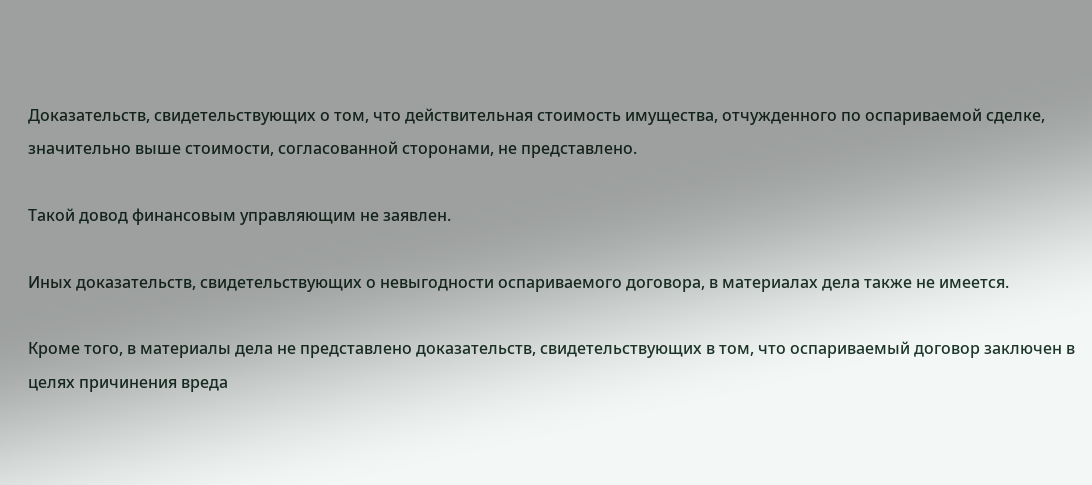Доказательств, свидетельствующих о том, что действительная стоимость имущества, отчужденного по оспариваемой сделке, значительно выше стоимости, согласованной сторонами, не представлено.

Такой довод финансовым управляющим не заявлен.

Иных доказательств, свидетельствующих о невыгодности оспариваемого договора, в материалах дела также не имеется.

Кроме того, в материалы дела не представлено доказательств, свидетельствующих в том, что оспариваемый договор заключен в целях причинения вреда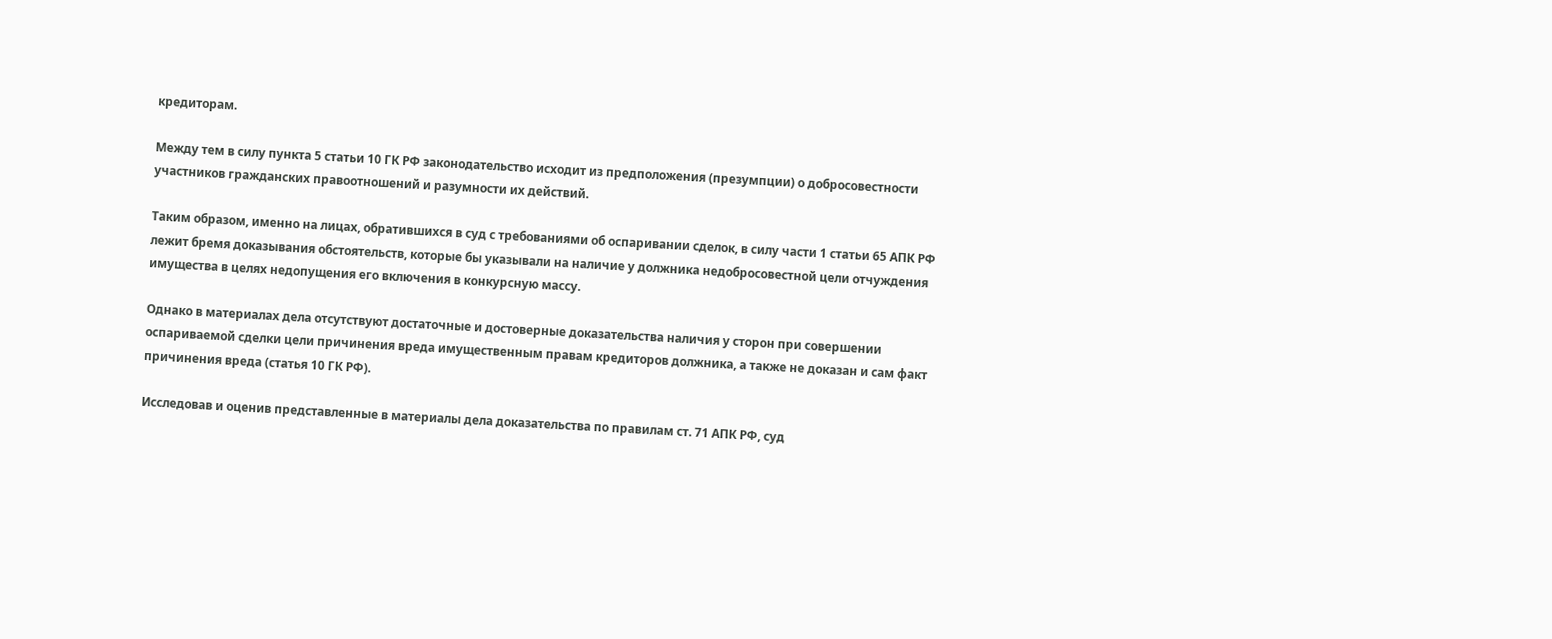кредиторам.

Между тем в силу пункта 5 статьи 10 ГК РФ законодательство исходит из предположения (презумпции) о добросовестности участников гражданских правоотношений и разумности их действий.

Таким образом, именно на лицах, обратившихся в суд с требованиями об оспаривании сделок, в силу части 1 статьи 65 АПК РФ лежит бремя доказывания обстоятельств, которые бы указывали на наличие у должника недобросовестной цели отчуждения имущества в целях недопущения его включения в конкурсную массу.

Однако в материалах дела отсутствуют достаточные и достоверные доказательства наличия у сторон при совершении оспариваемой сделки цели причинения вреда имущественным правам кредиторов должника, а также не доказан и сам факт причинения вреда (статья 10 ГК РФ).

Исследовав и оценив представленные в материалы дела доказательства по правилам ст. 71 АПК РФ, суд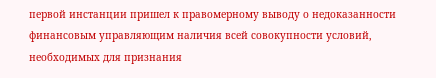первой инстанции пришел к правомерному выводу о недоказанности финансовым управляющим наличия всей совокупности условий, необходимых для признания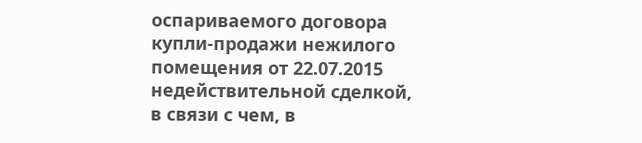оспариваемого договора купли-продажи нежилого помещения от 22.07.2015 недействительной сделкой, в связи с чем, в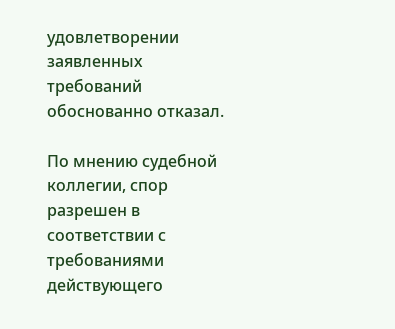удовлетворении заявленных требований обоснованно отказал.

По мнению судебной коллегии, спор разрешен в соответствии с требованиями действующего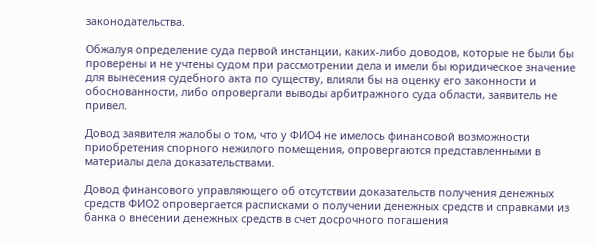законодательства.

Обжалуя определение суда первой инстанции, каких-либо доводов, которые не были бы проверены и не учтены судом при рассмотрении дела и имели бы юридическое значение для вынесения судебного акта по существу, влияли бы на оценку его законности и обоснованности, либо опровергали выводы арбитражного суда области, заявитель не привел.

Довод заявителя жалобы о том, что у ФИО4 не имелось финансовой возможности приобретения спорного нежилого помещения, опровергаются представленными в материалы дела доказательствами.

Довод финансового управляющего об отсутствии доказательств получения денежных средств ФИО2 опровергается расписками о получении денежных средств и справками из банка о внесении денежных средств в счет досрочного погашения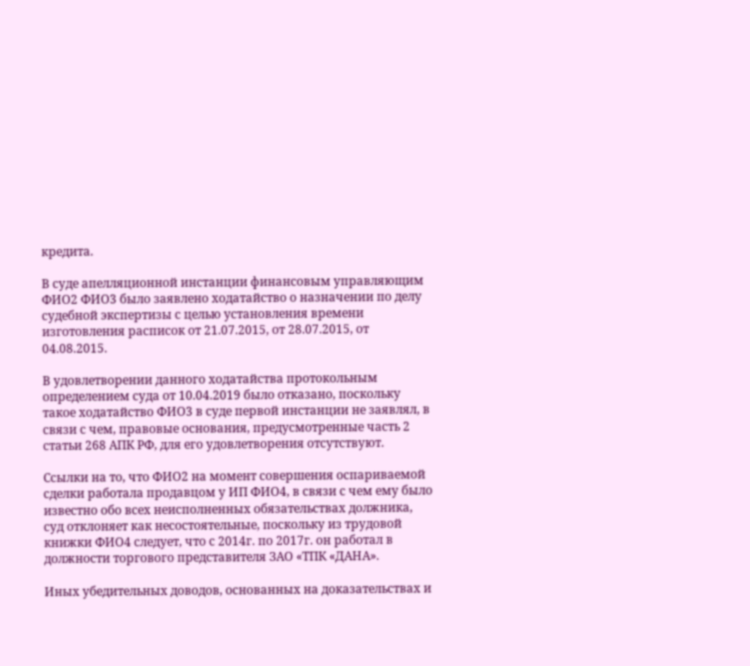кредита.

В суде апелляционной инстанции финансовым управляющим ФИО2 ФИО3 было заявлено ходатайство о назначении по делу судебной экспертизы с целью установления времени изготовления расписок от 21.07.2015, от 28.07.2015, от 04.08.2015.

В удовлетворении данного ходатайства протокольным определением суда от 10.04.2019 было отказано, поскольку такое ходатайство ФИО3 в суде первой инстанции не заявлял, в связи с чем, правовые основания, предусмотренные часть 2 статьи 268 АПК РФ, для его удовлетворения отсутствуют.

Ссылки на то, что ФИО2 на момент совершения оспариваемой сделки работала продавцом у ИП ФИО4, в связи с чем ему было известно обо всех неисполненных обязательствах должника, суд отклоняет как несостоятельные, поскольку из трудовой книжки ФИО4 следует, что с 2014г. по 2017г. он работал в должности торгового представителя ЗАО «ТПК «ДАНА».

Иных убедительных доводов, основанных на доказательствах и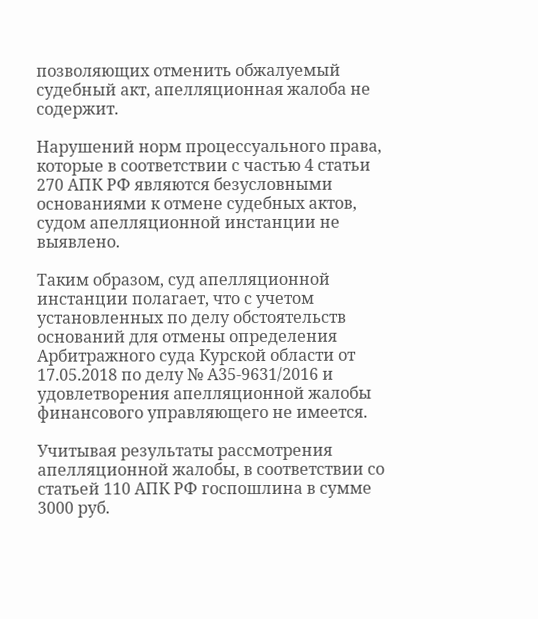позволяющих отменить обжалуемый судебный акт, апелляционная жалоба не содержит.

Нарушений норм процессуального права, которые в соответствии с частью 4 статьи 270 АПК РФ являются безусловными основаниями к отмене судебных актов, судом апелляционной инстанции не выявлено.

Таким образом, суд апелляционной инстанции полагает, что с учетом установленных по делу обстоятельств оснований для отмены определения Арбитражного суда Курской области от 17.05.2018 по делу № А35-9631/2016 и удовлетворения апелляционной жалобы финансового управляющего не имеется.

Учитывая результаты рассмотрения апелляционной жалобы, в соответствии со статьей 110 АПК РФ госпошлина в сумме 3000 руб.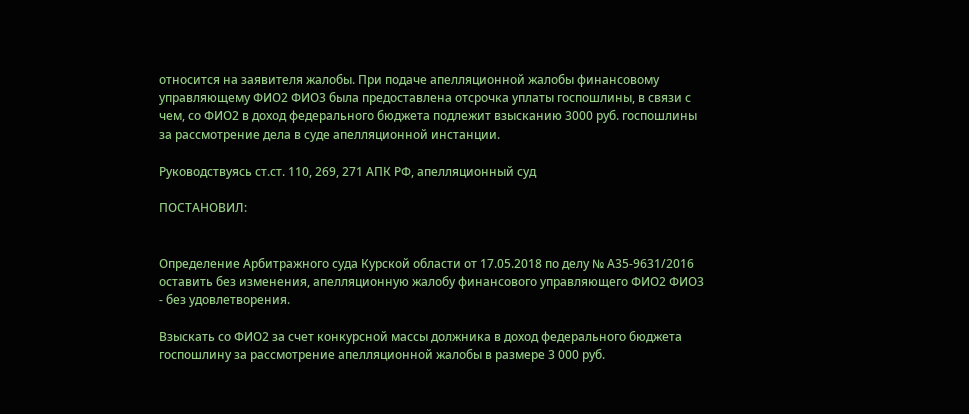относится на заявителя жалобы. При подаче апелляционной жалобы финансовому управляющему ФИО2 ФИО3 была предоставлена отсрочка уплаты госпошлины, в связи с чем, со ФИО2 в доход федерального бюджета подлежит взысканию 3000 руб. госпошлины за рассмотрение дела в суде апелляционной инстанции.

Руководствуясь ст.ст. 110, 269, 271 АПК РФ, апелляционный суд

ПОСТАНОВИЛ:


Определение Арбитражного суда Курской области от 17.05.2018 по делу № А35-9631/2016 оставить без изменения, апелляционную жалобу финансового управляющего ФИО2 ФИО3 - без удовлетворения.

Взыскать со ФИО2 за счет конкурсной массы должника в доход федерального бюджета госпошлину за рассмотрение апелляционной жалобы в размере 3 000 руб.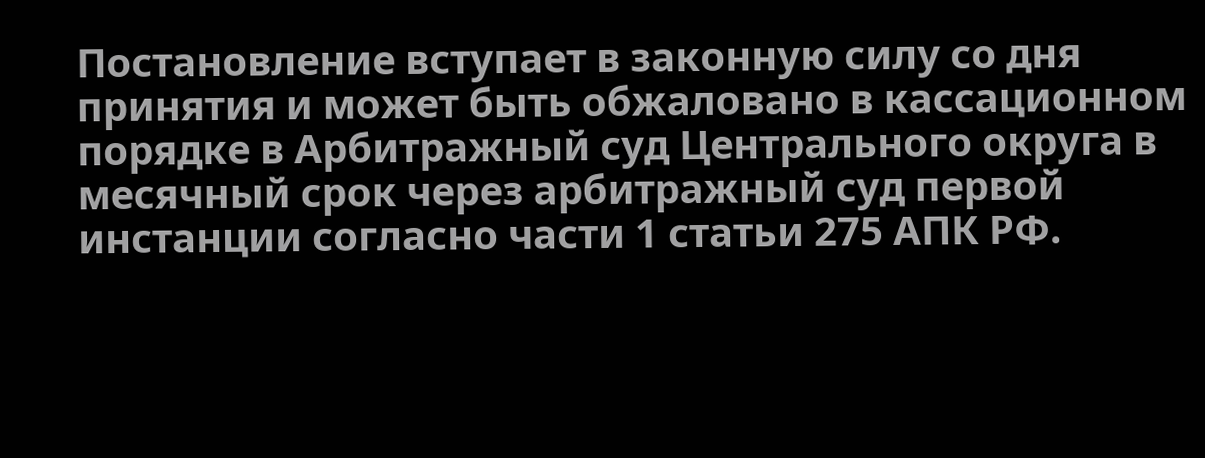Постановление вступает в законную силу со дня принятия и может быть обжаловано в кассационном порядке в Арбитражный суд Центрального округа в месячный срок через арбитражный суд первой инстанции согласно части 1 статьи 275 АПК РФ.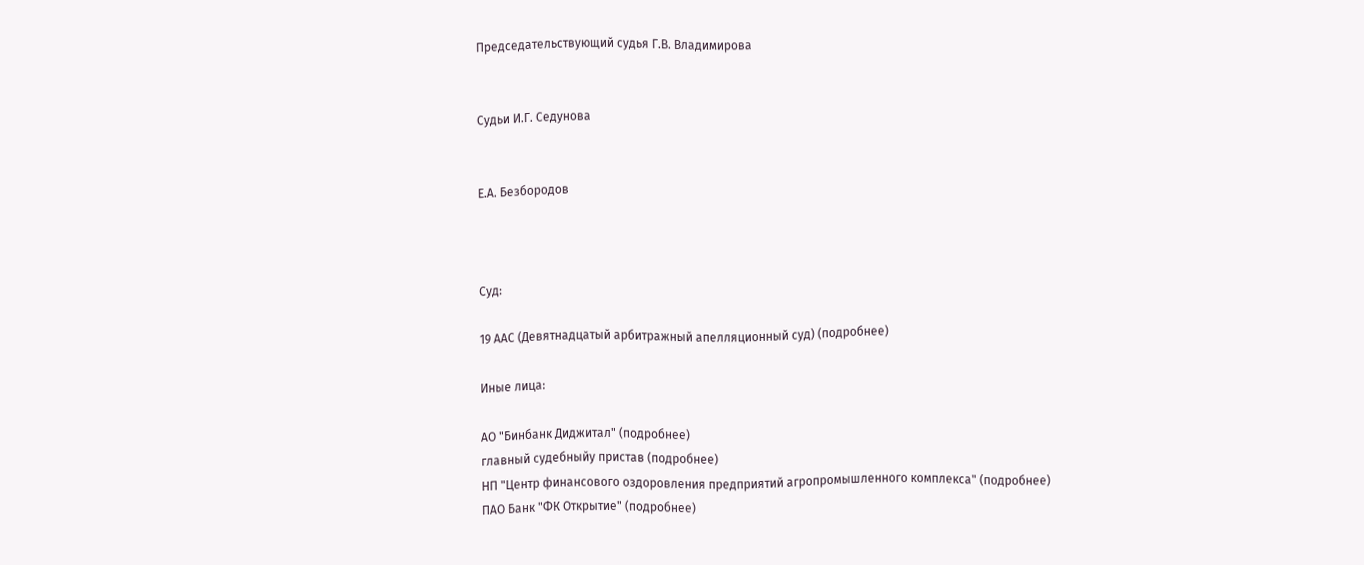Председательствующий судья Г.В. Владимирова


Судьи И.Г. Седунова


Е.А. Безбородов



Суд:

19 ААС (Девятнадцатый арбитражный апелляционный суд) (подробнее)

Иные лица:

АО "Бинбанк Диджитал" (подробнее)
главный судебныйу пристав (подробнее)
НП "Центр финансового оздоровления предприятий агропромышленного комплекса" (подробнее)
ПАО Банк "ФК Открытие" (подробнее)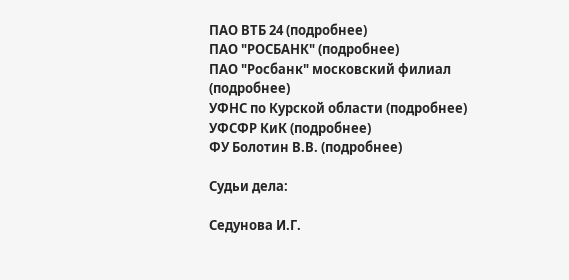ПАО ВТБ 24 (подробнее)
ПАО "РОСБАНК" (подробнее)
ПАО "Росбанк" московский филиал (подробнее)
УФНС по Курской области (подробнее)
УФСФР КиК (подробнее)
ФУ Болотин В.В. (подробнее)

Судьи дела:

Седунова И.Г.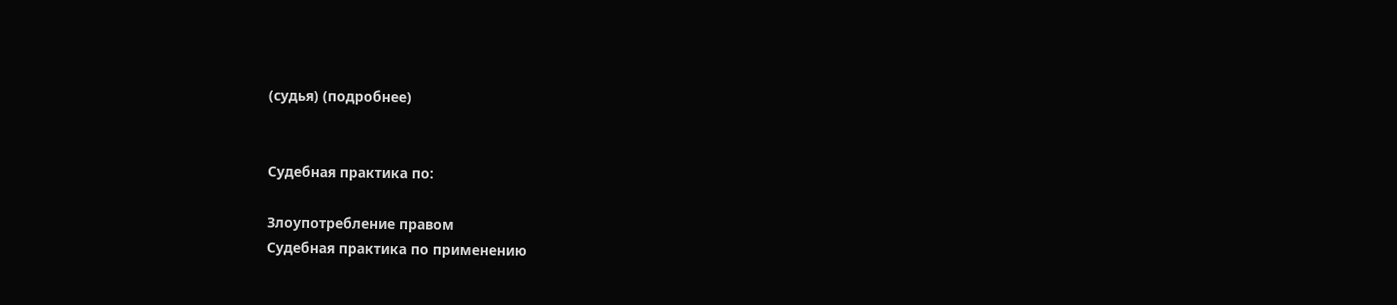(судья) (подробнее)


Судебная практика по:

Злоупотребление правом
Судебная практика по применению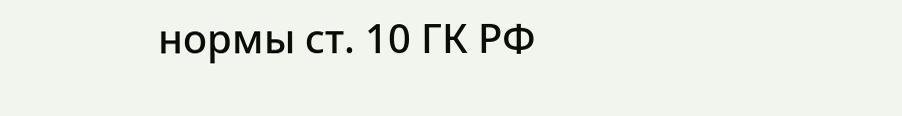нормы ст. 10 ГК РФ